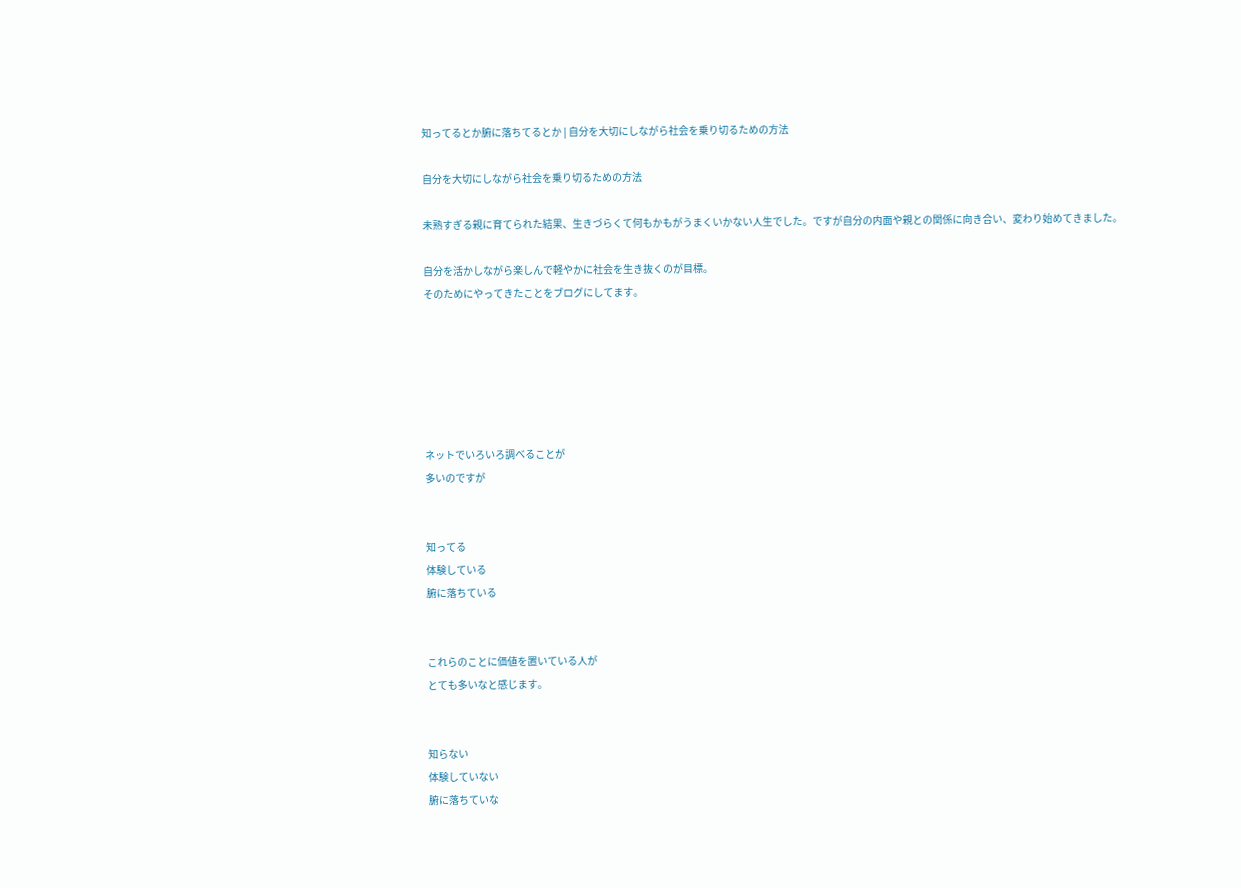知ってるとか腑に落ちてるとか | 自分を大切にしながら社会を乗り切るための方法

自分を大切にしながら社会を乗り切るための方法

未熟すぎる親に育てられた結果、生きづらくて何もかもがうまくいかない人生でした。ですが自分の内面や親との関係に向き合い、変わり始めてきました。

自分を活かしながら楽しんで軽やかに社会を生き抜くのが目標。
そのためにやってきたことをブログにしてます。






ネットでいろいろ調べることが
多いのですが


知ってる
体験している
腑に落ちている


これらのことに価値を置いている人が
とても多いなと感じます。


知らない
体験していない
腑に落ちていな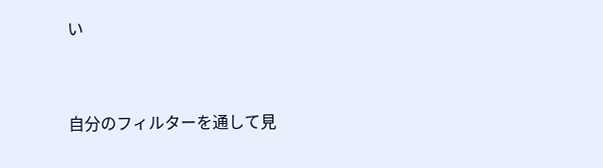い


自分のフィルターを通して見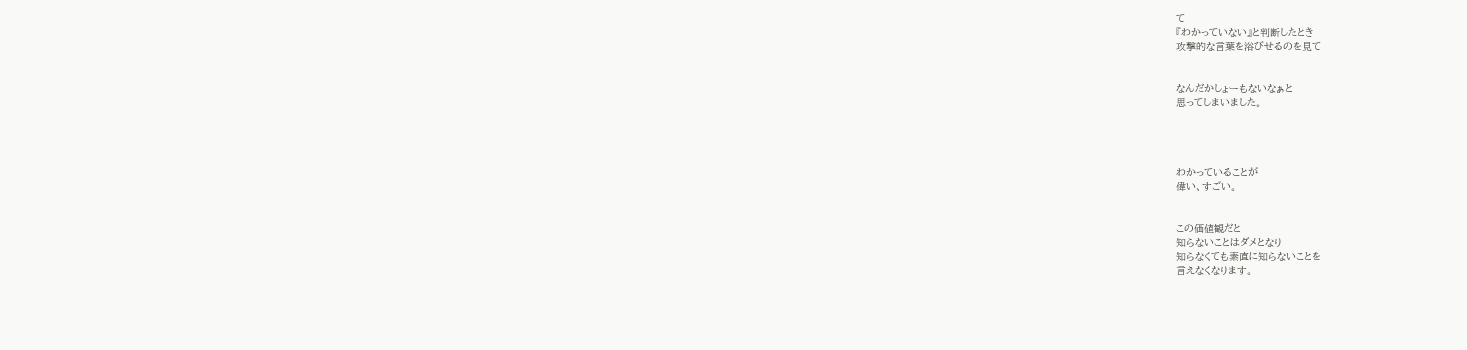て
『わかっていない』と判断したとき
攻撃的な言葉を浴びせるのを見て


なんだかしょーもないなぁと
思ってしまいました。




わかっていることが
偉い、すごい。


この価値観だと
知らないことはダメとなり
知らなくても素直に知らないことを
言えなくなります。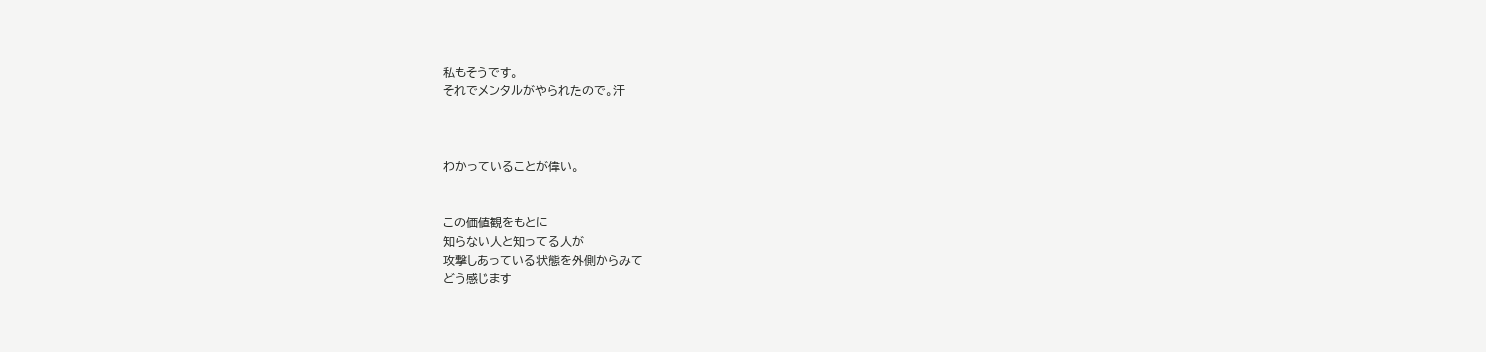私もそうです。
それでメンタルがやられたので。汗



わかっていることが偉い。


この価値観をもとに
知らない人と知ってる人が
攻撃しあっている状態を外側からみて
どう感じます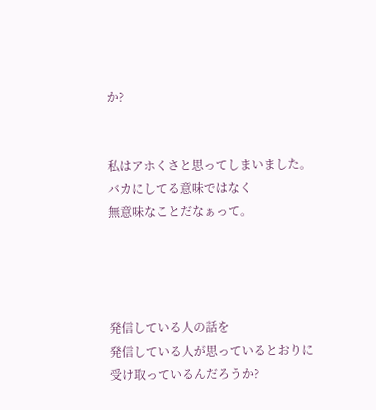か?


私はアホくさと思ってしまいました。
バカにしてる意味ではなく
無意味なことだなぁって。




発信している人の話を
発信している人が思っているとおりに
受け取っているんだろうか?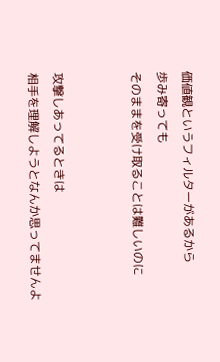価値観というフィルターがあるから
歩み寄っても
そのままを受け取ることは難しいのに


攻撃しあってるときは
相手を理解しようとなんか思ってませんよ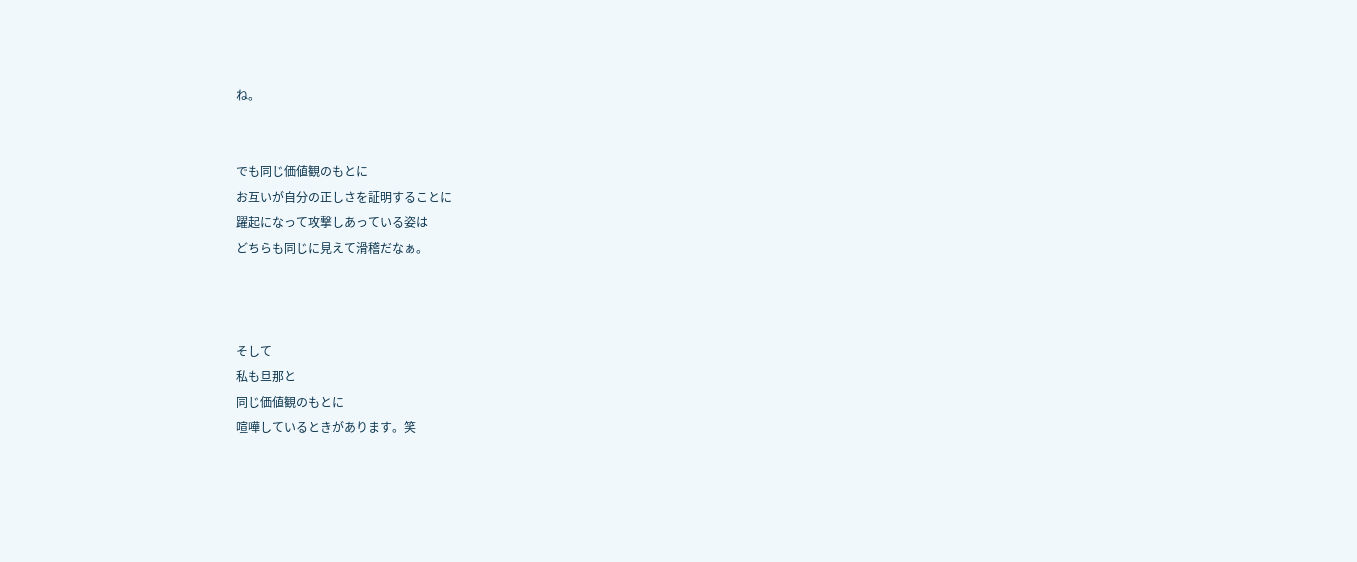ね。


でも同じ価値観のもとに
お互いが自分の正しさを証明することに
躍起になって攻撃しあっている姿は
どちらも同じに見えて滑稽だなぁ。



そして
私も旦那と
同じ価値観のもとに
喧嘩しているときがあります。笑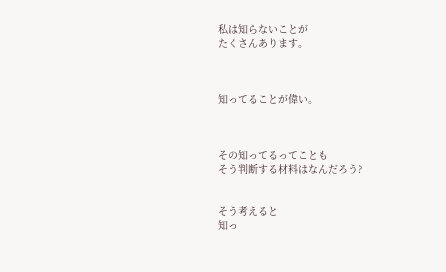私は知らないことが
たくさんあります。



知ってることが偉い。



その知ってるってことも
そう判断する材料はなんだろう?


そう考えると
知っ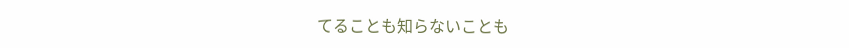てることも知らないことも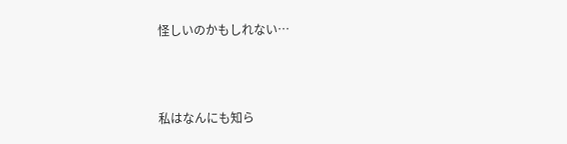怪しいのかもしれない…



私はなんにも知ら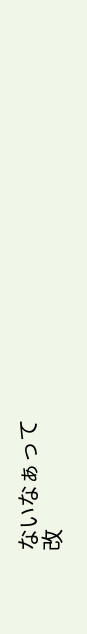ないなぁって
改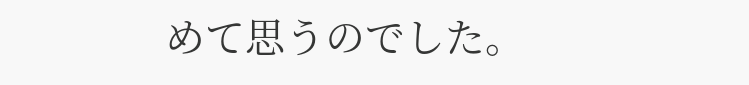めて思うのでした。